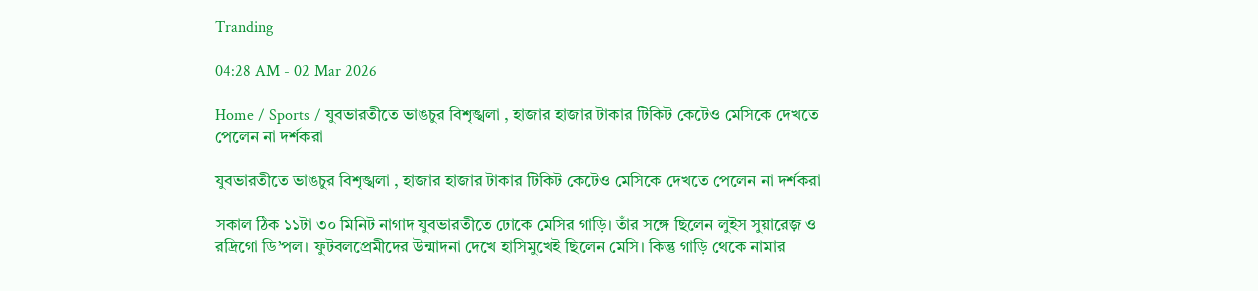Tranding

04:28 AM - 02 Mar 2026

Home / Sports / যুবভারতীতে ভাঙচুর বিশৃঙ্খলা , হাজার হাজার টাকার টিকিট কেটেও মেসিকে দেখতে পেলেন না দর্শকরা

যুবভারতীতে ভাঙচুর বিশৃঙ্খলা , হাজার হাজার টাকার টিকিট কেটেও মেসিকে দেখতে পেলেন না দর্শকরা

সকাল ঠিক ১১টা ৩০ মিনিট নাগাদ যুবভারতীতে ঢোকে মেসির গাড়ি। তাঁর সঙ্গে ছিলেন লুইস সুয়ারেজ় ও রদ্রিগো ডি’পল। ফুটবলপ্রেমীদের উন্মাদনা দেখে হাসিমুখেই ছিলেন মেসি। কিন্তু গাড়ি থেকে নামার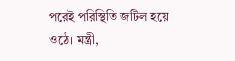পরেই পরিস্থিতি জটিল হয়ে ওঠে। মন্ত্রী,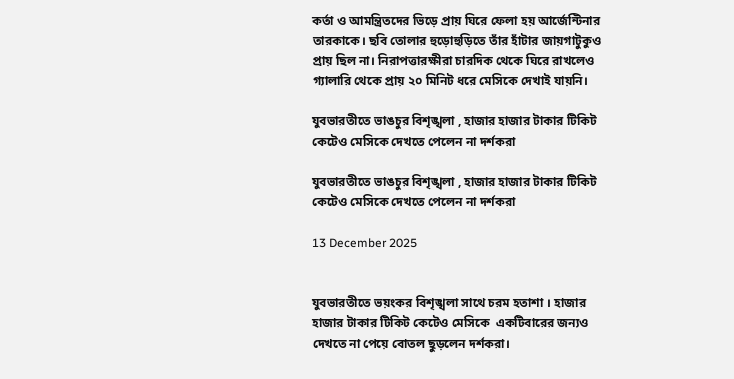কর্তা ও আমন্ত্রিতদের ভিড়ে প্রায় ঘিরে ফেলা হয় আর্জেন্টিনার তারকাকে। ছবি তোলার হুড়োহুড়িতে তাঁর হাঁটার জায়গাটুকুও প্রায় ছিল না। নিরাপত্তারক্ষীরা চারদিক থেকে ঘিরে রাখলেও গ্যালারি থেকে প্রায় ২০ মিনিট ধরে মেসিকে দেখাই যায়নি।

যুবভারতীতে ভাঙচুর বিশৃঙ্খলা , হাজার হাজার টাকার টিকিট কেটেও মেসিকে দেখতে পেলেন না দর্শকরা

যুবভারতীতে ভাঙচুর বিশৃঙ্খলা , হাজার হাজার টাকার টিকিট কেটেও মেসিকে দেখতে পেলেন না দর্শকরা

13 December 2025


যুবভারতীতে ভয়ংকর বিশৃঙ্খলা সাথে চরম হতাশা । হাজার হাজার টাকার টিকিট কেটেও মেসিকে  একটিবারের জন্যও দেখতে না পেয়ে বোতল ছুড়লেন দর্শকরা।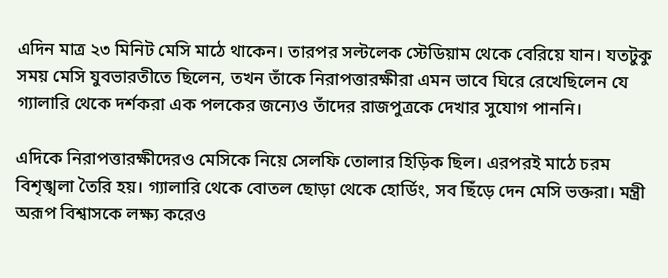এদিন মাত্র ২৩ মিনিট মেসি মাঠে থাকেন। তারপর সল্টলেক স্টেডিয়াম থেকে বেরিয়ে যান। যতটুকু সময় মেসি যুবভারতীতে ছিলেন, তখন তাঁকে নিরাপত্তারক্ষীরা এমন ভাবে ঘিরে রেখেছিলেন যে গ্যালারি থেকে দর্শকরা এক পলকের জন্যেও তাঁদের রাজপুত্রকে দেখার সুযোগ পাননি।

এদিকে নিরাপত্তারক্ষীদেরও মেসিকে নিয়ে সেলফি তোলার হিড়িক ছিল। এরপরই মাঠে চরম বিশৃঙ্খলা তৈরি হয়। গ্যালারি থেকে বোতল ছোড়া থেকে হোর্ডিং, সব ছিঁড়ে দেন মেসি ভক্তরা। মন্ত্রী অরূপ বিশ্বাসকে লক্ষ্য করেও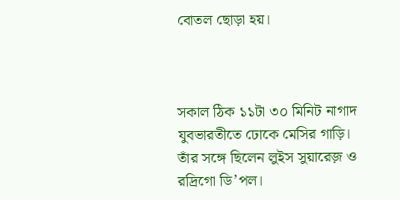বোতল ছোড়া হয়।



সকাল ঠিক ১১টা ৩০ মিনিট নাগাদ যুবভারতীতে ঢোকে মেসির গাড়ি। তাঁর সঙ্গে ছিলেন লুইস সুয়ারেজ় ও রদ্রিগো ডি’পল।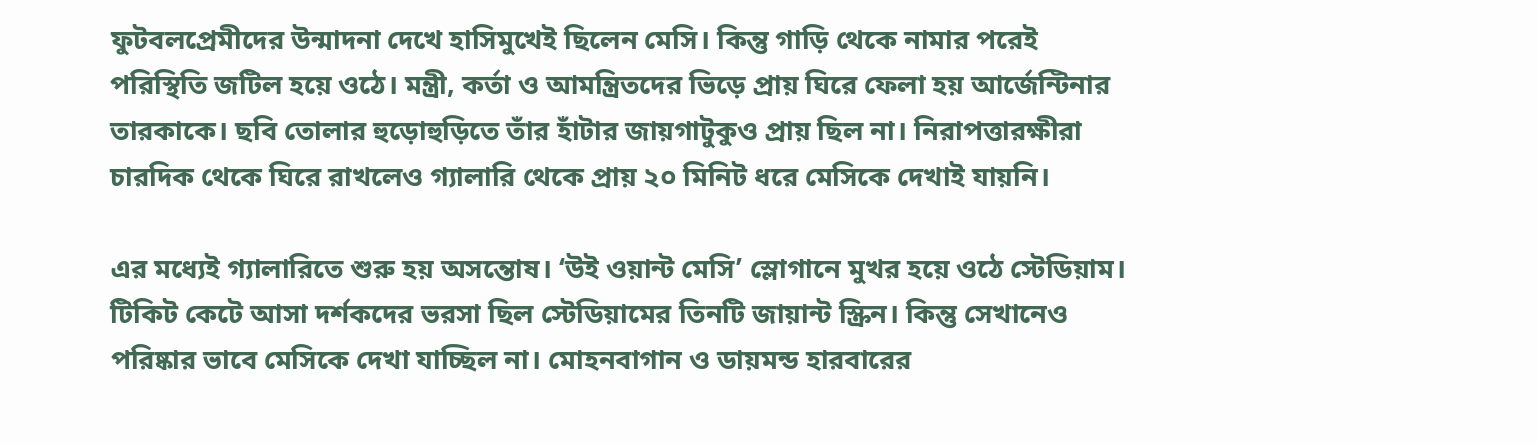ফুটবলপ্রেমীদের উন্মাদনা দেখে হাসিমুখেই ছিলেন মেসি। কিন্তু গাড়ি থেকে নামার পরেই পরিস্থিতি জটিল হয়ে ওঠে। মন্ত্রী, কর্তা ও আমন্ত্রিতদের ভিড়ে প্রায় ঘিরে ফেলা হয় আর্জেন্টিনার তারকাকে। ছবি তোলার হুড়োহুড়িতে তাঁর হাঁটার জায়গাটুকুও প্রায় ছিল না। নিরাপত্তারক্ষীরা চারদিক থেকে ঘিরে রাখলেও গ্যালারি থেকে প্রায় ২০ মিনিট ধরে মেসিকে দেখাই যায়নি।

এর মধ্যেই গ্যালারিতে শুরু হয় অসন্তোষ। ‘উই ওয়ান্ট মেসি’ স্লোগানে মুখর হয়ে ওঠে স্টেডিয়াম। টিকিট কেটে আসা দর্শকদের ভরসা ছিল স্টেডিয়ামের তিনটি জায়ান্ট স্ক্রিন। কিন্তু সেখানেও পরিষ্কার ভাবে মেসিকে দেখা যাচ্ছিল না। মোহনবাগান ও ডায়মন্ড হারবারের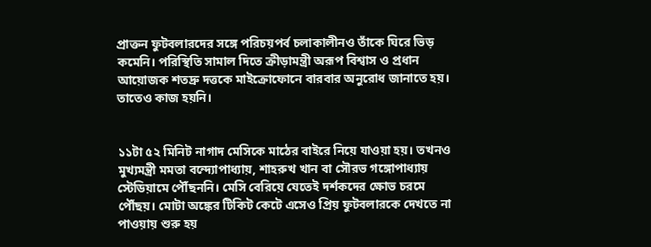প্রাক্তন ফুটবলারদের সঙ্গে পরিচয়পর্ব চলাকালীনও তাঁকে ঘিরে ভিড় কমেনি। পরিস্থিতি সামাল দিতে ক্রীড়ামন্ত্রী অরূপ বিশ্বাস ও প্রধান আয়োজক শতদ্রু দত্তকে মাইক্রোফোনে বারবার অনুরোধ জানাতে হয়। তাতেও কাজ হয়নি।


১১টা ৫২ মিনিট নাগাদ মেসিকে মাঠের বাইরে নিয়ে যাওয়া হয়। তখনও মুখ্যমন্ত্রী মমতা বন্দ্যোপাধ্যায়, শাহরুখ খান বা সৌরভ গঙ্গোপাধ্যায় স্টেডিয়ামে পৌঁছননি। মেসি বেরিয়ে যেতেই দর্শকদের ক্ষোভ চরমে পৌঁছয়। মোটা অঙ্কের টিকিট কেটে এসেও প্রিয় ফুটবলারকে দেখতে না পাওয়ায় শুরু হয়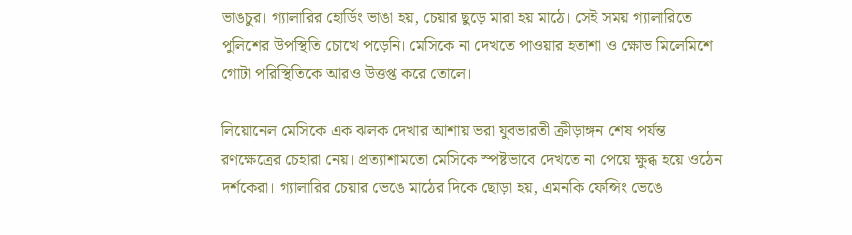ভাঙচুর। গ্যালারির হোর্ডিং ভাঙা হয়, চেয়ার ছুড়ে মারা হয় মাঠে। সেই সময় গ্যালারিতে পুলিশের উপস্থিতি চোখে পড়েনি। মেসিকে না দেখতে পাওয়ার হতাশা ও ক্ষোভ মিলেমিশে গোটা পরিস্থিতিকে আরও উত্তপ্ত করে তোলে।

লিয়োনেল মেসিকে এক ঝলক দেখার আশায় ভরা যুবভারতী ক্রীড়াঙ্গন শেষ পর্যন্ত রণক্ষেত্রের চেহারা নেয়। প্রত্যাশামতো মেসিকে স্পষ্টভাবে দেখতে না পেয়ে ক্ষুব্ধ হয়ে ওঠেন দর্শকেরা। গ্যালারির চেয়ার ভেঙে মাঠের দিকে ছোড়া হয়, এমনকি ফেন্সিং ভেঙে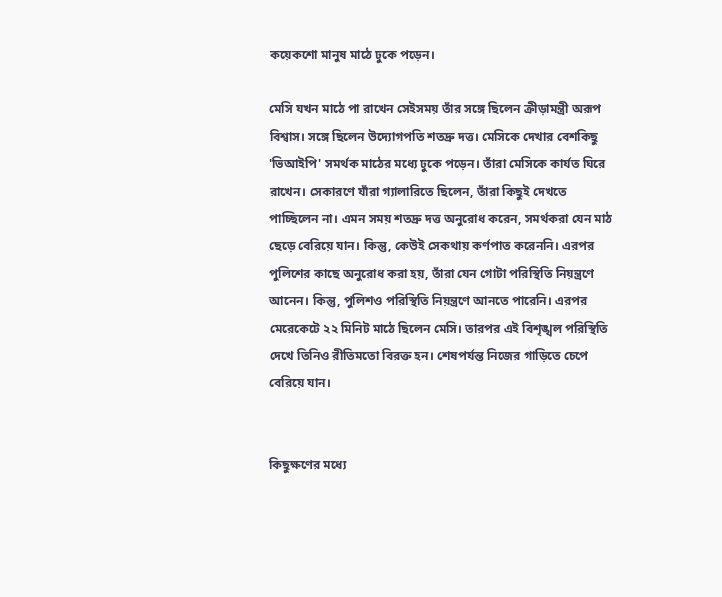কয়েকশো মানুষ মাঠে ঢুকে পড়েন।

মেসি যখন মাঠে পা রাখেন সেইসময় তাঁর সঙ্গে ছিলেন ক্রীড়ামন্ত্রী অরূপ বিশ্বাস। সঙ্গে ছিলেন উদ্যোগপতি শতদ্রু দত্ত। মেসিকে দেখার বেশকিছু 'ভিআইপি' সমর্থক মাঠের মধ্যে ঢুকে পড়েন। তাঁরা মেসিকে কার্যত ঘিরে রাখেন। সেকারণে যাঁরা গ্যালারিতে ছিলেন, তাঁরা কিছুই দেখতে পাচ্ছিলেন না। এমন সময় শতদ্রু দত্ত অনুরোধ করেন, সমর্থকরা যেন মাঠ ছেড়ে বেরিয়ে যান। কিন্তু, কেউই সেকথায় কর্ণপাত করেননি। এরপর পুলিশের কাছে অনুরোধ করা হয়, তাঁরা যেন গোটা পরিস্থিতি নিয়ন্ত্রণে আনেন। কিন্তু, পুলিশও পরিস্থিতি নিয়ন্ত্রণে আনতে পারেনি। এরপর মেরেকেটে ২২ মিনিট মাঠে ছিলেন মেসি। তারপর এই বিশৃঙ্খল পরিস্থিতি দেখে তিনিও রীতিমতো বিরক্ত হন। শেষপর্যন্ত নিজের গাড়িতে চেপে বেরিয়ে যান।


কিছুক্ষণের মধ্যে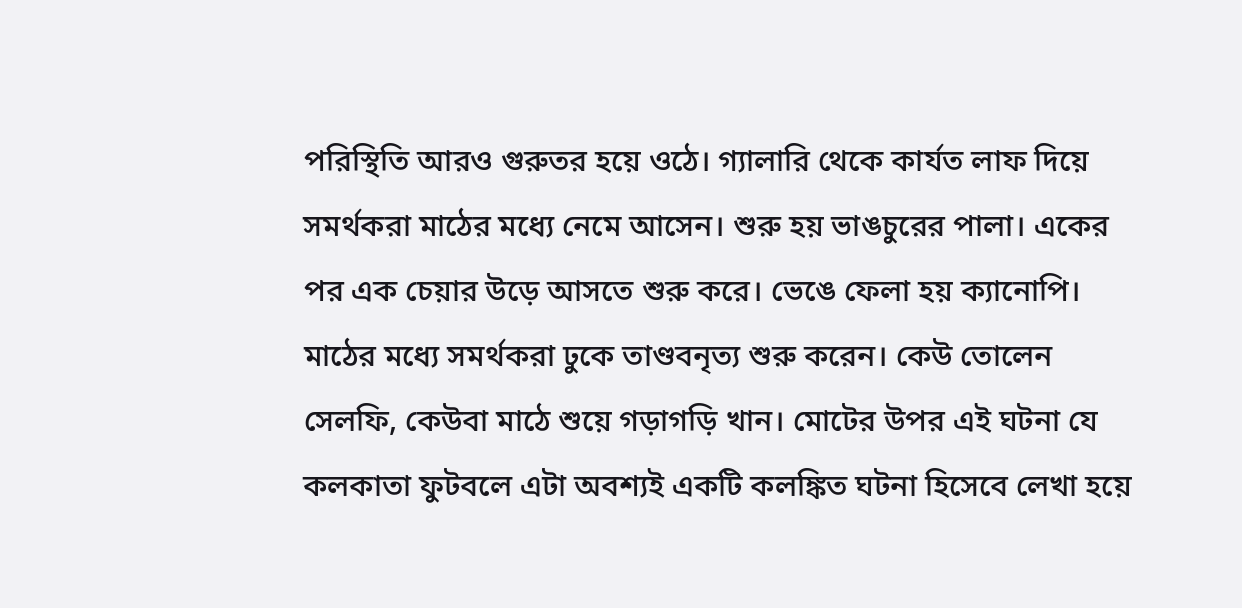পরিস্থিতি আরও গুরুতর হয়ে ওঠে। গ্যালারি থেকে কার্যত লাফ দিয়ে সমর্থকরা মাঠের মধ্যে নেমে আসেন। শুরু হয় ভাঙচুরের পালা। একের পর এক চেয়ার উড়ে আসতে শুরু করে। ভেঙে ফেলা হয় ক্যানোপি। মাঠের মধ্যে সমর্থকরা ঢুকে তাণ্ডবনৃত্য শুরু করেন। কেউ তোলেন সেলফি, কেউবা মাঠে শুয়ে গড়াগড়ি খান। মোটের উপর এই ঘটনা যে কলকাতা ফুটবলে এটা অবশ্যই একটি কলঙ্কিত ঘটনা হিসেবে লেখা হয়ে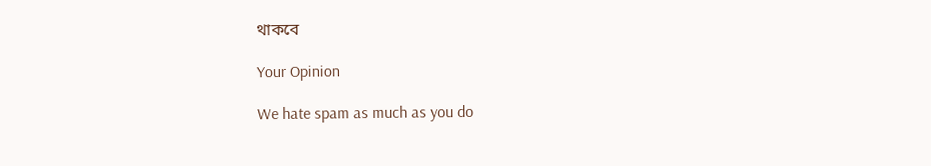থাকবে

Your Opinion

We hate spam as much as you do